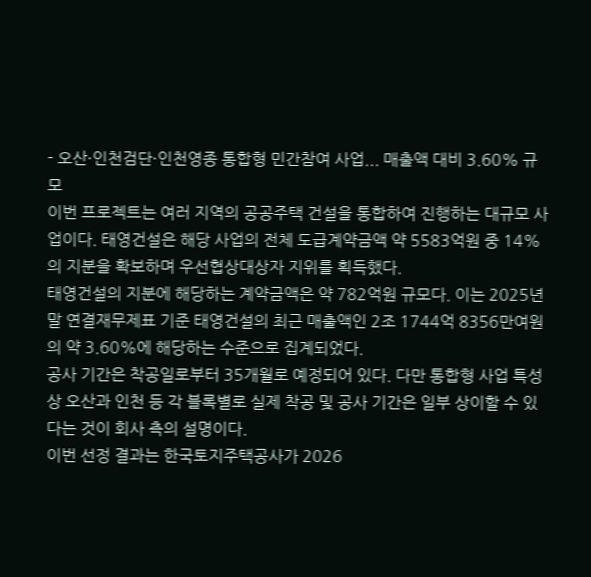- 오산·인천검단·인천영종 통합형 민간참여 사업... 매출액 대비 3.60% 규모
이번 프로젝트는 여러 지역의 공공주택 건설을 통합하여 진행하는 대규모 사업이다. 태영건설은 해당 사업의 전체 도급계약금액 약 5583억원 중 14%의 지분을 확보하며 우선협상대상자 지위를 획득했다.
태영건설의 지분에 해당하는 계약금액은 약 782억원 규모다. 이는 2025년말 연결재무제표 기준 태영건설의 최근 매출액인 2조 1744억 8356만여원의 약 3.60%에 해당하는 수준으로 집계되었다.
공사 기간은 착공일로부터 35개월로 예정되어 있다. 다만 통합형 사업 특성상 오산과 인천 등 각 블록별로 실제 착공 및 공사 기간은 일부 상이할 수 있다는 것이 회사 측의 설명이다.
이번 선정 결과는 한국토지주택공사가 2026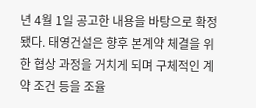년 4월 1일 공고한 내용을 바탕으로 확정됐다. 태영건설은 향후 본계약 체결을 위한 협상 과정을 거치게 되며 구체적인 계약 조건 등을 조율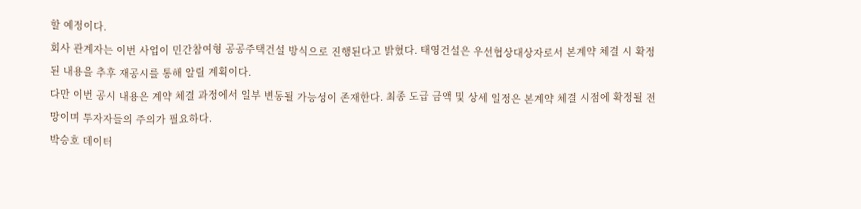할 예정이다.
회사 관계자는 이번 사업이 민간참여형 공공주택건설 방식으로 진행된다고 밝혔다. 태영건설은 우선협상대상자로서 본계약 체결 시 확정된 내용을 추후 재공시를 통해 알릴 계획이다.
다만 이번 공시 내용은 계약 체결 과정에서 일부 변동될 가능성이 존재한다. 최종 도급 금액 및 상세 일정은 본계약 체결 시점에 확정될 전망이며 투자자들의 주의가 필요하다.
박승호 데이터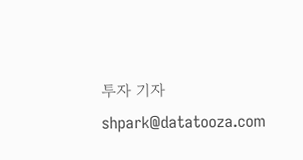투자 기자 shpark@datatooza.com